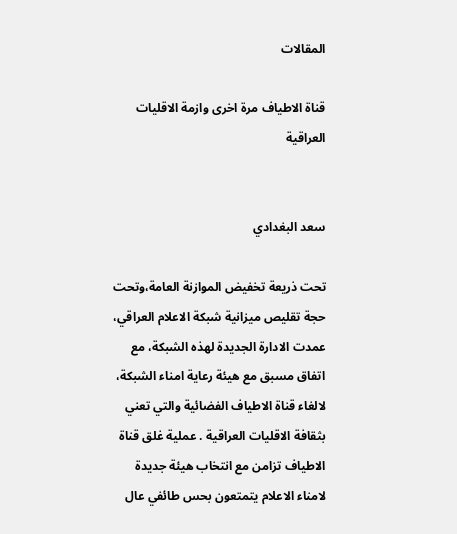المقالات

قناة الاطياف مرة اخرى وازمة الاقليات العراقية


سعد البغدادي

تحت ذريعة تخفيض الموازنة العامة،وتحت حجة تقليص ميزانية شبكة الاعلام العراقي، عمدت الادارة الجديدة لهذه الشبكة، مع اتفاق مسبق مع هيئة رعاية امناء الشبكة، لالغاء قناة الاطياف الفضائية والتي تعني بثقافة الاقليات العراقية . عملية غلق قناة الاطياف تزامن مع انتخاب هيئة جديدة لامناء الاعلام يتمتعون بحس طائفي عال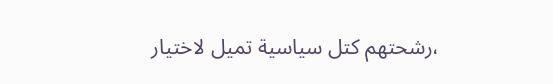،رشحتهم كتل سياسية تميل لاختيار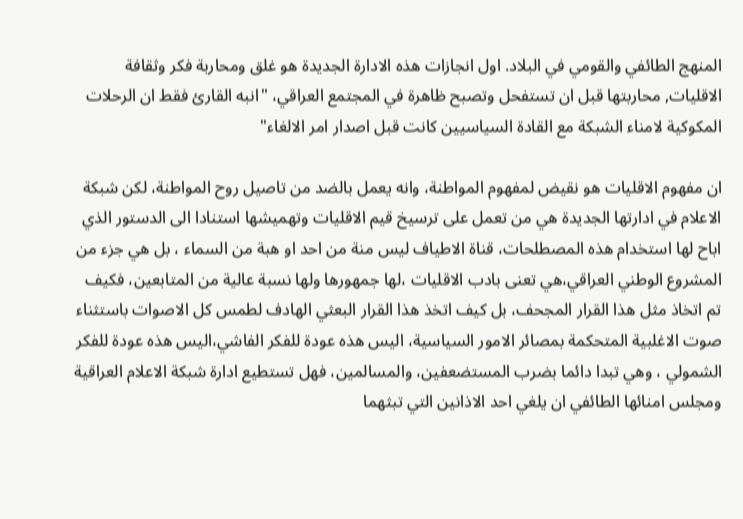المنهج الطائفي والقومي في البلاد. اول انجازات هذه الادارة الجديدة هو غلق ومحاربة فكر وثقافة الاقليات, محاربتها قبل ان تستفحل وتصبح ظاهرة في المجتمع العراقي، "انبه القارئ فقط ان الرحلات المكوكية لامناء الشبكة مع القادة السياسيين كانت قبل اصدار امر الالغاء"

ان مفهوم الاقليات هو نقيض لمفهوم المواطنة، وانه يعمل بالضد من تاصيل روح المواطنة، لكن شبكة الاعلام في ادارتها الجديدة هي من تعمل على ترسيخ قيم الاقليات وتهميشها استنادا الى الدستور الذي اباح لها استخدام هذه المصطلحات، قناة الاطياف ليس منة من احد او هبة من السماء ، بل هي جزء من المشروع الوطني العراقي،هي تعنى بادب الاقليات ،لها جمهورها ولها نسبة عالية من المتابعين، فكيف تم اتخاذ مثل هذا القرار المجحف، بل كيف اتخذ هذا القرار البعثي الهادف لطمس كل الاصوات باستثناء صوت الاغلبية المتحكمة بمصائر الامور السياسية، اليس هذه عودة للفكر الفاشي،اليس هذه عودة للفكر الشمولي ، وهي تبدا دائما بضرب المستضعفين، والمسالمين، فهل تستطيع ادارة شبكة الاعلام العراقية ومجلس امنائها الطائفي ان يلغي احد الاذانين التي تبثهما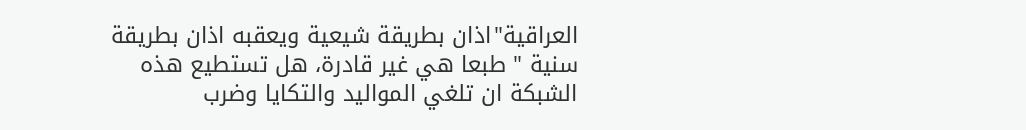العراقية"اذان بطريقة شيعية ويعقبه اذان بطريقة سنية " طبعا هي غير قادرة، هل تستطيع هذه الشبكة ان تلغي المواليد والتكايا وضرب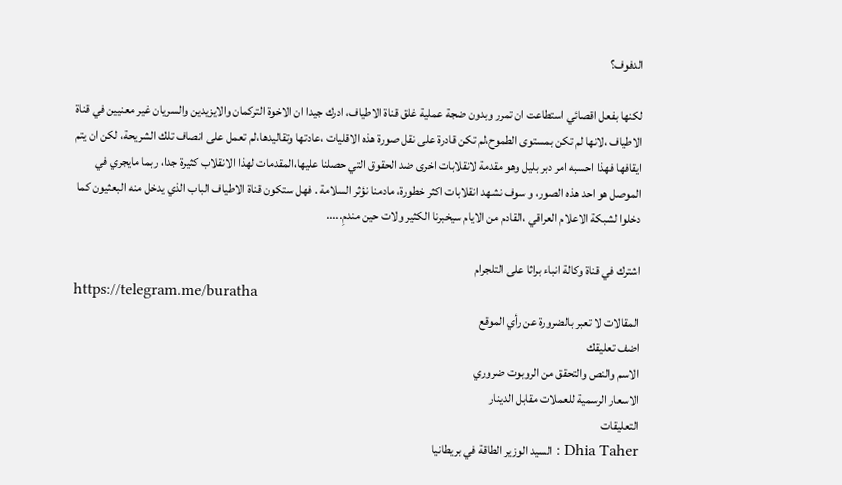الدفوف؟

لكنها بفعل اقصائي استطاعت ان تمرر وبدون ضجة عملية غلق قناة الاطياف، ادرك جيدا ان الاخوة التركمان والايزيدين والسريان غير معنيين في قناة الاطياف ،لانها لم تكن بمستوى الطموح،لم تكن قادرة على نقل صورة هذه الاقليات ،عادتها وتقاليدها،لم تعمل على انصاف تلك الشريحة، لكن ان يتم ايقافها فهذا احسبه امر دبر بليل وهو مقدمة لانقلابات اخرى ضد الحقوق التي حصلنا عليها،المقدمات لهذا الانقلاب كثيرة جدا، ربما مايجري في الموصل هو احد هذه الصور، و سوف نشهد انقلابات اكثر خطورة، مادمنا نؤثر السلامة . فهل ستكون قناة الاطياف الباب الذي يدخل منه البعثيون كما دخلوا لشبكة الاعلام العراقي ،القادم من الايام سيخبرنا الكثير ولات حين مندمِ.....

اشترك في قناة وكالة انباء براثا على التلجرام
https://telegram.me/buratha
المقالات لا تعبر بالضرورة عن رأي الموقع
اضف تعليقك
الاسم والنص والتحقق من الروبوت ضروري
الاسعار الرسمية للعملات مقابل الدينار
التعليقات
Dhia Taher : السيد الوزير الطاقة في بريطانيا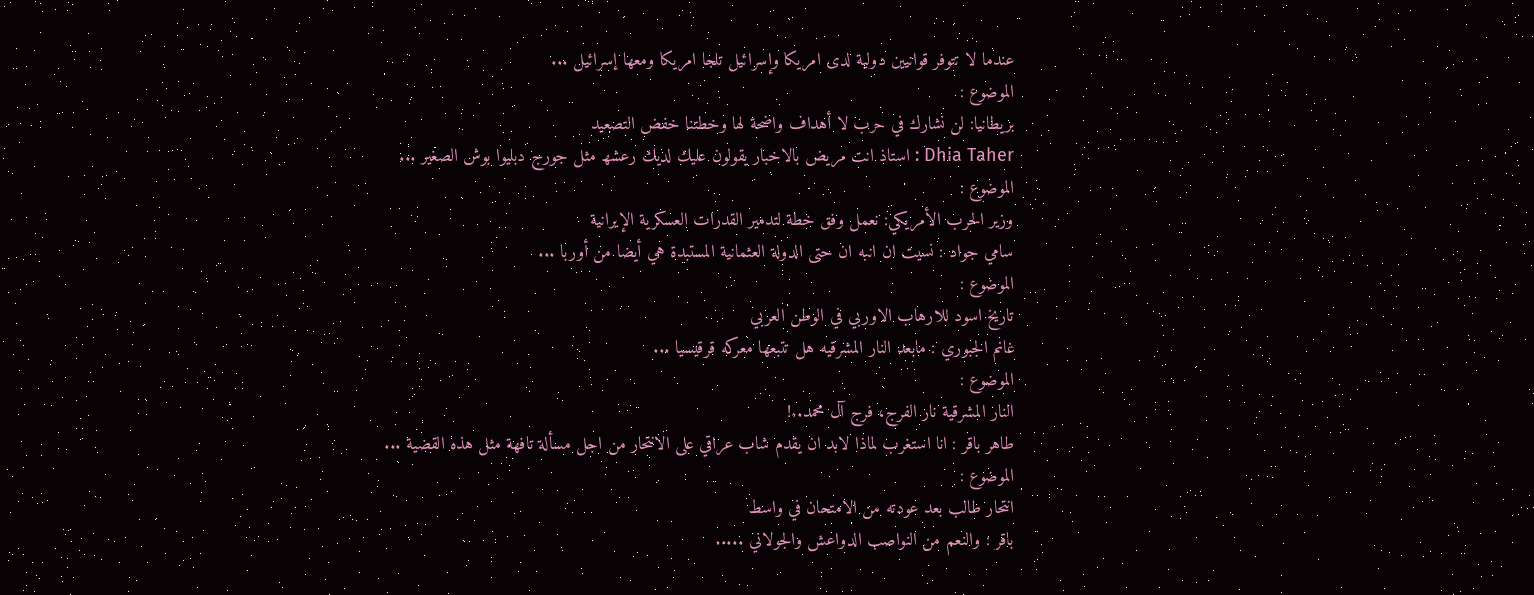عندما لا تتوفر قوانيين دولية لدى امريكا وإسرائيل تلجا امريكا ومعھا إسرائيل ...
الموضوع :
بريطانيا: لن نشارك في حرب لا أهداف واضحة لها وخطتنا خفض التصعيد
Dhia Taher : استاذ انت مريض بالاخبار يقولون عليك لديك رعشھ مثل جورج دبليوا بوش الصغير ...
الموضوع :
وزير الحرب الأمريكي: نعمل وفق خطة لتدمير القدرات العسكرية الإيرانية
سامي جواد : نسيت ان انبه ان حتى الدولة العثمانية المستبدة هي أيضا من أوربا ...
الموضوع :
تاريخ اسود للارهاب الاوربي في الوطن العربي
غانم الجبوري : مابعد النار المشرقيه هل تتبعها معركه قرقيسيا ...
الموضوع :
النار المشرقية نار الفرج، فرج آل محمد..!
طاهر باقر : انا استغرب لماذا لابد ان يقدم شاب عراقي على الانتحار من اجل مسألة تافهة مثل هذه القضية ...
الموضوع :
انتحار طالب بعد عودته من الامتحان في واسط
باقر : والنعم من النواصب الدواعش والجولاني .....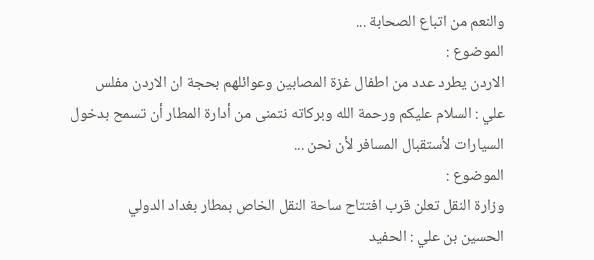والنعم من اتباع الصحابة ...
الموضوع :
الاردن يطرد عدد من اطفال غزة المصابين وعوائلهم بحجة ان الاردن مفلس
علي : السلام عليكم ورحمة الله وبركاته نتمنى من أدارة المطار أن تسمح بدخول السيارات لأستقبال المسافر لأن نحن ...
الموضوع :
وزارة النقل تعلن قرب افتتاح ساحة النقل الخاص بمطار بغداد الدولي
الحسين بن علي : الحفيد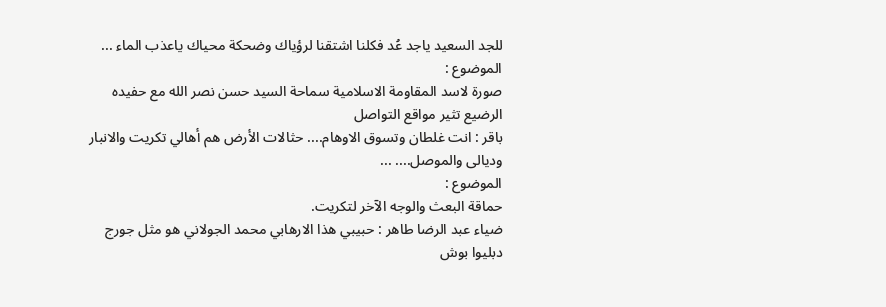للجد السعيد ياجد عُد فكلنا اشتقنا لرؤياك وضحكة محياك ياعذب الماء ...
الموضوع :
صورة لاسد المقاومة الاسلامية سماحة السيد حسن نصر الله مع حفيده الرضيع تثير مواقع التواصل
باقر : انت غلطان وتسوق الاوهام.... حثالات الأرض هم أهالي تكريت والانبار وديالى والموصل.... ...
الموضوع :
حماقة البعث والوجه الآخر لتكريت.
ضياء عبد الرضا طاهر : حبيبي ھذا الارھابي محمد الجولاني ھو مثل جورج دبليوا بوش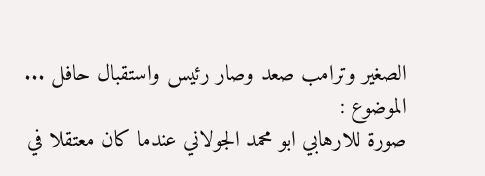الصغير وترامب صعد وصار رئيس واستقبال حافل ...
الموضوع :
صورة للارهابي ابو محمد الجولاني عندما كان معتقلا في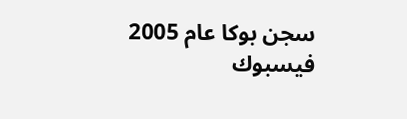سجن بوكا عام 2005
فيسبوك